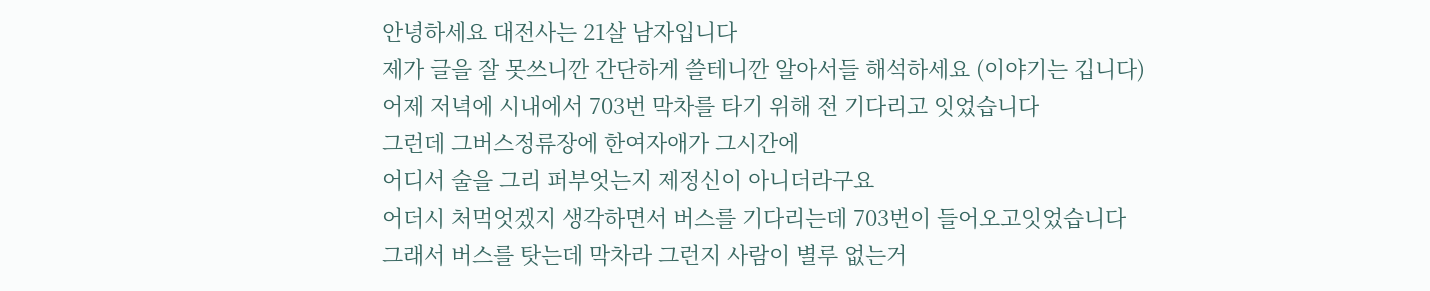안녕하세요 대전사는 21살 남자입니다
제가 글을 잘 못쓰니깐 간단하게 쓸테니깐 알아서들 해석하세요 (이야기는 깁니다)
어제 저녁에 시내에서 703번 막차를 타기 위해 전 기다리고 잇었습니다
그런데 그버스정류장에 한여자애가 그시간에
어디서 술을 그리 퍼부엇는지 제정신이 아니더라구요
어더시 처먹엇겠지 생각하면서 버스를 기다리는데 703번이 들어오고잇었습니다
그래서 버스를 탓는데 막차라 그런지 사람이 별루 없는거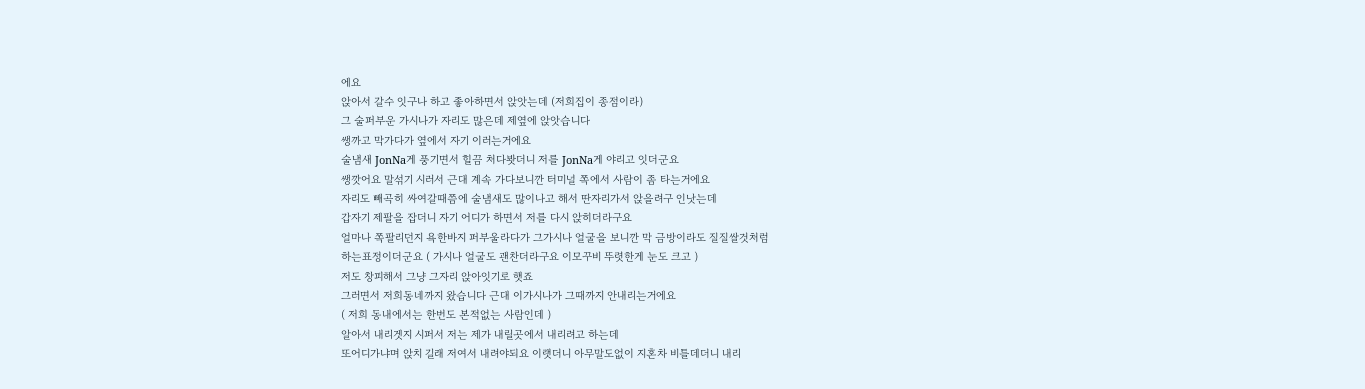에요
앉아서 갈수 잇구나 하고 좋아하면서 앉앗는데 (저희집이 종점이라)
그 술퍼부운 가시나가 자리도 많은데 제옆에 앉앗습니다
쌩까고 막가다가 옆에서 자기 이러는거에요
술냄새 JonNa게 풍기면서 힐끔 처다봣더니 저를 JonNa게 야리고 잇더군요
쌩깟어요 말섞기 시러서 근대 계속 가다보니깐 터미널 쪽에서 사람이 좀 타는거에요
자리도 빼곡히 싸여갈때쯤에 술냄새도 많이나고 해서 딴자리가서 앉을려구 인낫는데
갑자기 제팔을 잡더니 자기 어디가 하면서 저를 다시 앉히더라구요
얼마나 쪽팔리던지 욕한바지 퍼부울라다가 그가시나 얼굴을 보니깐 막 금방이라도 질질쌀것처럼
하는표정이더군요 ( 가시나 얼굴도 괜찬더라구요 이모꾸비 뚜렷한게 눈도 크고 )
저도 창피해서 그냥 그자리 앉아잇기로 햇죠
그러면서 저희동네까지 왔습니다 근대 이가시나가 그때까지 안내리는거에요
( 저희 동내에서는 한번도 본적없는 사람인데 )
알아서 내리겟지 시퍼서 저는 제가 내릴곳에서 내리려고 하는데
또어디가냐며 앉치 길래 저여서 내려야되요 이랫더니 아무말도없이 지혼차 비틀데더니 내리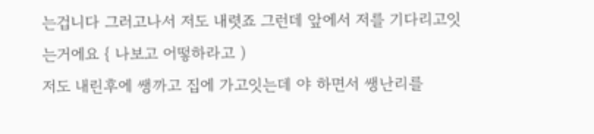는겁니다 그러고나서 저도 내렷죠 그런데 앞에서 저를 기다리고잇는거에요 { 나보고 어떻하라고 )
저도 내린후에 쌩까고 집에 가고잇는데 야 하면서 쌩난리를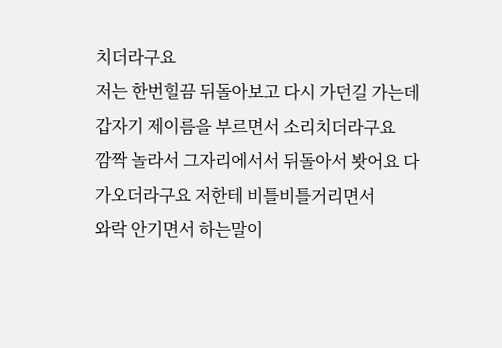치더라구요
저는 한번힐끔 뒤돌아보고 다시 가던길 가는데 갑자기 제이름을 부르면서 소리치더라구요
깜짝 놀라서 그자리에서서 뒤돌아서 봣어요 다가오더라구요 저한테 비틀비틀거리면서
와락 안기면서 하는말이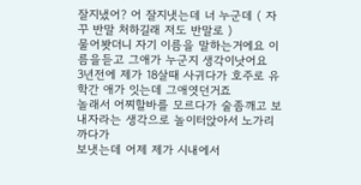잘지냈어? 어 잘지냇는데 너 누군데 ( 자꾸 반말 처하길래 저도 반말로 )
물어봣더니 자기 이름을 말하는거에요 이름을듣고 그애가 누군지 생각이낫어요
3년전에 제가 18살때 사귀다가 호주로 유학간 애가 잇는데 그애엿던거죠
놀래서 어찌할바를 모르다가 술좀깨고 보내자라는 생각으로 놀이터앉아서 노가리 까다가
보냇는데 어제 제가 시내에서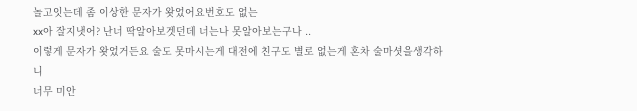놀고잇는데 좀 이상한 문자가 왓었어요번호도 없는
xx아 잘지냇어? 난너 딱알아보겟던데 너는나 못알아보는구나 ..
이렇게 문자가 왓었거든요 술도 못마시는게 대전에 친구도 별로 없는게 혼차 술마셧을생각하니
너무 미안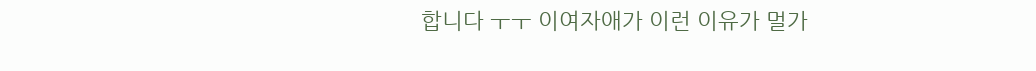합니다 ㅜㅜ 이여자애가 이런 이유가 멀가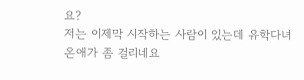요?
저는 이제막 시작하는 사람이 있는데 유학다녀온애가 좀 걸리네요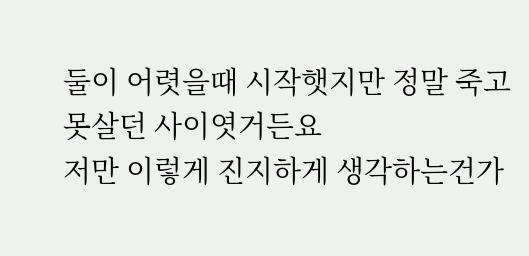둘이 어렷을때 시작햇지만 정말 죽고 못살던 사이엿거든요
저만 이렇게 진지하게 생각하는건가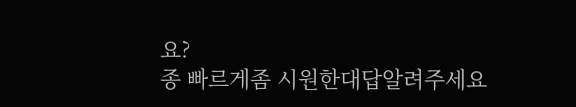요?
종 빠르게좀 시원한대답알려주세요